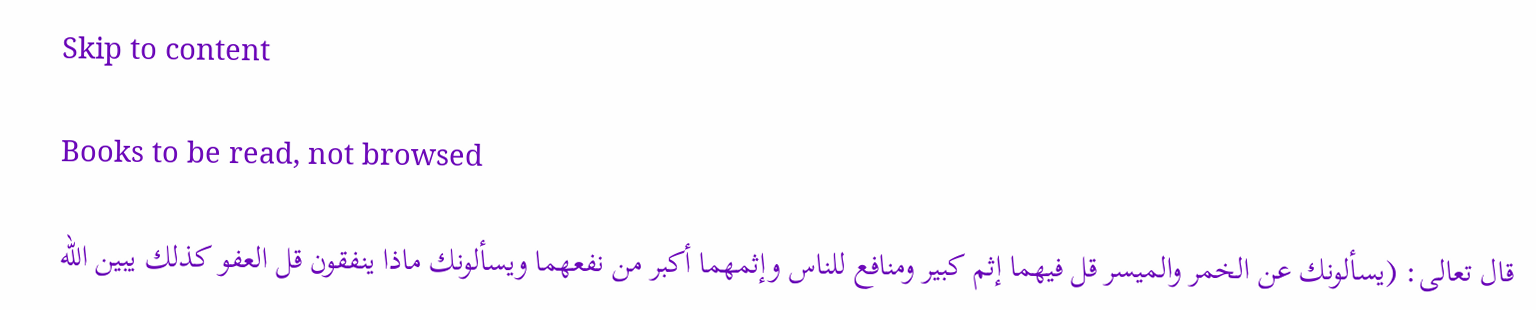Skip to content

Books to be read, not browsed

قال تعالى: (يسألونك عن الخمر والميسر قل فيهما إثم كبير ومنافع للناس وإثمهما أكبر من نفعهما ويسألونك ماذا ينفقون قل العفو كذلك يبين الله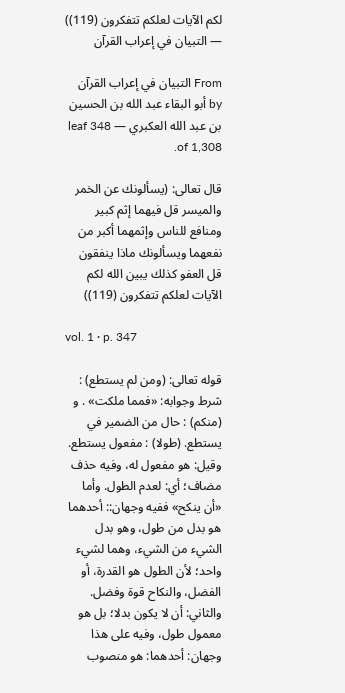لكم الآيات لعلكم تتفكرون (119)) — التبيان في إعراب القرآن

From التبيان في إعراب القرآن by أبو البقاء عبد الله بن الحسين بن عبد الله العكبري — leaf 348 of 1,308.

قال تعالى: (يسألونك عن الخمر والميسر قل فيهما إثم كبير ومنافع للناس وإثمهما أكبر من نفعهما ويسألونك ماذا ينفقون قل العفو كذلك يبين الله لكم الآيات لعلكم تتفكرون (119))

vol. 1 · p. 347

قوله تعالى: (ومن لم يستطع) : شرط وجوابه: «فمما ملكت» . و (منكم) : حال من الضمير في يستطع. (طولا) : مفعول يستطع. وقيل: هو مفعول له، وفيه حذف مضاف؛ أي: لعدم الطول. وأما «أن ينكح» ففيه وجهان:: أحدهما هو بدل من طول، وهو بدل الشيء من الشيء، وهما لشيء واحد؛ لأن الطول هو القدرة، أو الفضل، والنكاح قوة وفضل. والثاني: أن لا يكون بدلا؛ بل هو معمول طول، وفيه على هذا وجهان: أحدهما: هو منصوب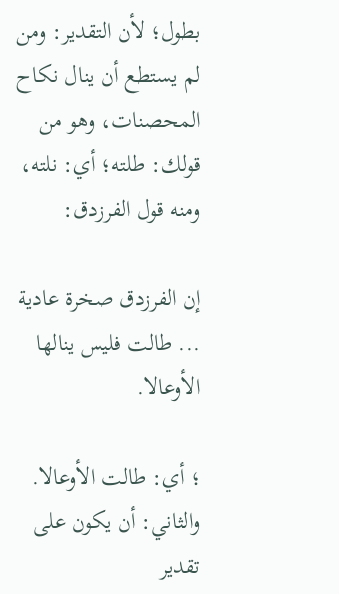بطول؛ لأن التقدير: ومن لم يستطع أن ينال نكاح المحصنات، وهو من قولك: طلته؛ أي: نلته، ومنه قول الفرزدق:

إن الفرزدق صخرة عادية ... طالت فليس ينالها الأوعالا.

؛ أي: طالت الأوعالا. والثاني: أن يكون على تقدير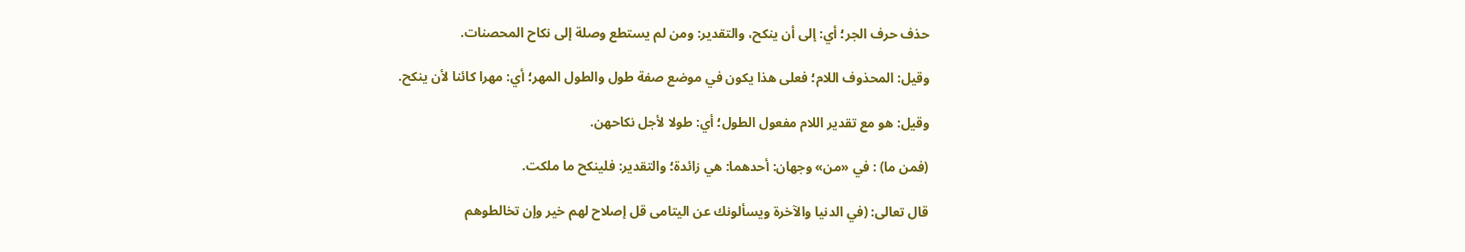حذف حرف الجر؛ أي: إلى أن ينكح، والتقدير: ومن لم يستطع وصلة إلى نكاح المحصنات.

وقيل: المحذوف اللام؛ فعلى هذا يكون في موضع صفة طول والطول المهر؛ أي: مهرا كائنا لأن ينكح.

وقيل: هو مع تقدير اللام مفعول الطول؛ أي: طولا لأجل نكاحهن.

(فمن ما) : في «من» وجهان: أحدهما: هي زائدة؛ والتقدير: فلينكح ما ملكت.

قال تعالى: (في الدنيا والآخرة ويسألونك عن اليتامى قل إصلاح لهم خير وإن تخالطوهم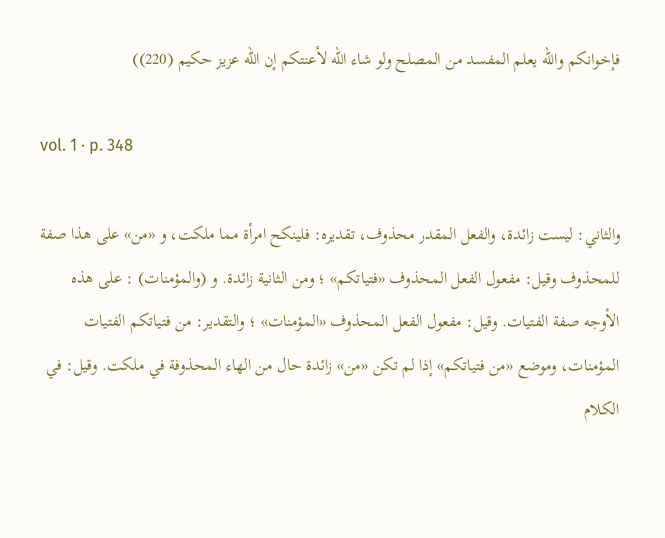فإخوانكم والله يعلم المفسد من المصلح ولو شاء الله لأعنتكم إن الله عزيز حكيم (220))

vol. 1 · p. 348

والثاني: ليست زائدة، والفعل المقدر محذوف، تقديره: فلينكح امرأة مما ملكت، و «من» على هذا صفة للمحذوف وقيل: مفعول الفعل المحذوف «فتياتكم» ؛ ومن الثانية زائدة. و (والمؤمنات) : على هذه الأوجه صفة الفتيات. وقيل: مفعول الفعل المحذوف «المؤمنات» ؛ والتقدير: من فتياتكم الفتيات المؤمنات، وموضع «من فتياتكم» إذا لم تكن «من» زائدة حال من الهاء المحذوفة في ملكت. وقيل: في الكلام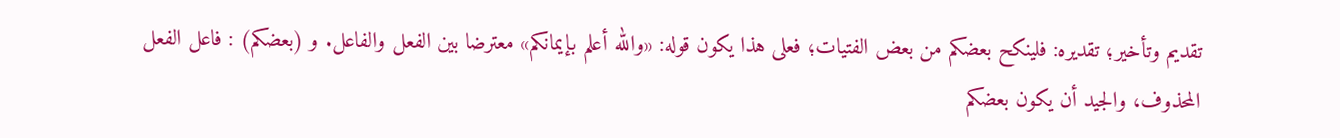تقديم وتأخير؛ تقديره: فلينكح بعضكم من بعض الفتيات؛ فعلى هذا يكون قوله: «والله أعلم بإيمانكم» معترضا بين الفعل والفاعل. و (بعضكم) : فاعل الفعل المحذوف، والجيد أن يكون بعضكم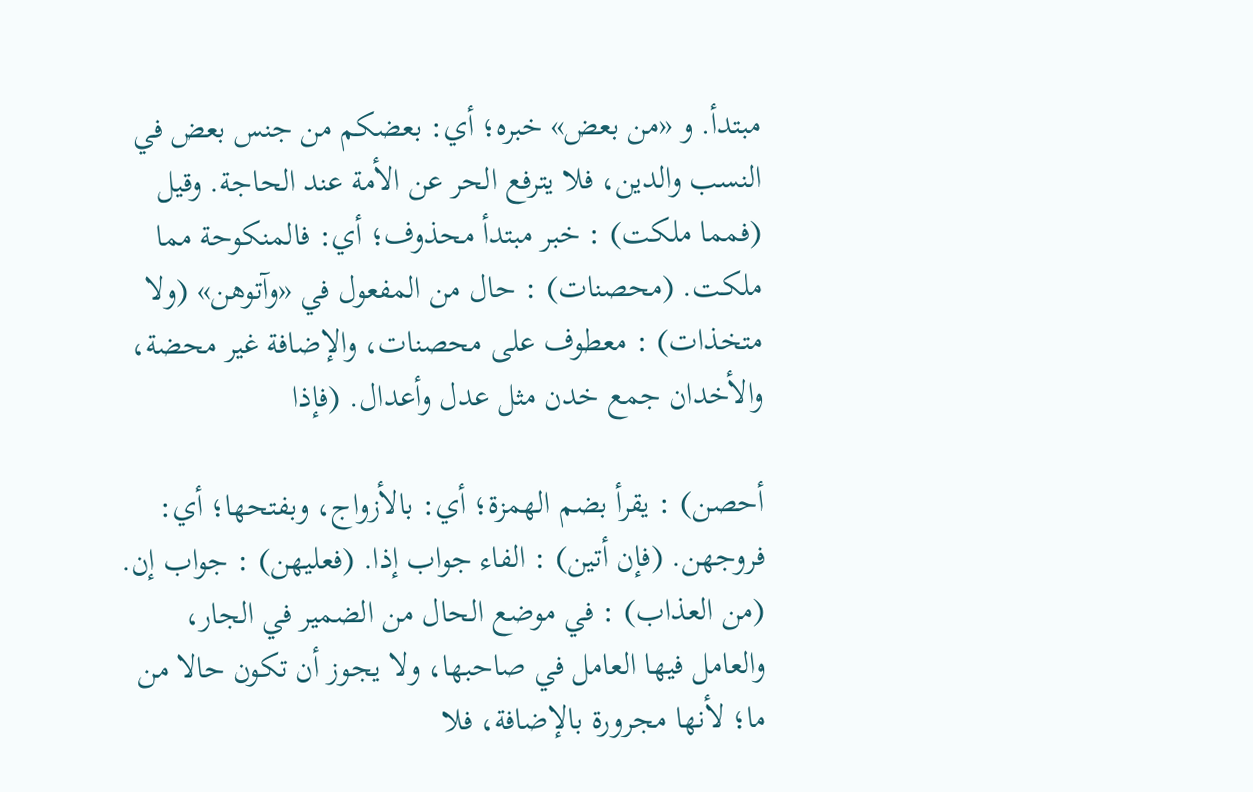مبتدأ. و «من بعض» خبره؛ أي: بعضكم من جنس بعض في النسب والدين، فلا يترفع الحر عن الأمة عند الحاجة. وقيل (فمما ملكت) : خبر مبتدأ محذوف؛ أي: فالمنكوحة مما ملكت. (محصنات) : حال من المفعول في «وآتوهن» (ولا متخذات) : معطوف على محصنات، والإضافة غير محضة، والأخدان جمع خدن مثل عدل وأعدال. (فإذا

أحصن) : يقرأ بضم الهمزة؛ أي: بالأزواج، وبفتحها؛ أي: فروجهن. (فإن أتين) : الفاء جواب إذا. (فعليهن) : جواب إن. (من العذاب) : في موضع الحال من الضمير في الجار، والعامل فيها العامل في صاحبها، ولا يجوز أن تكون حالا من ما؛ لأنها مجرورة بالإضافة، فلا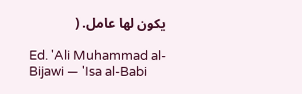يكون لها عامل. (

Ed. 'Ali Muhammad al-Bijawi — 'Isa al-Babi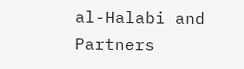al-Halabi and Partners